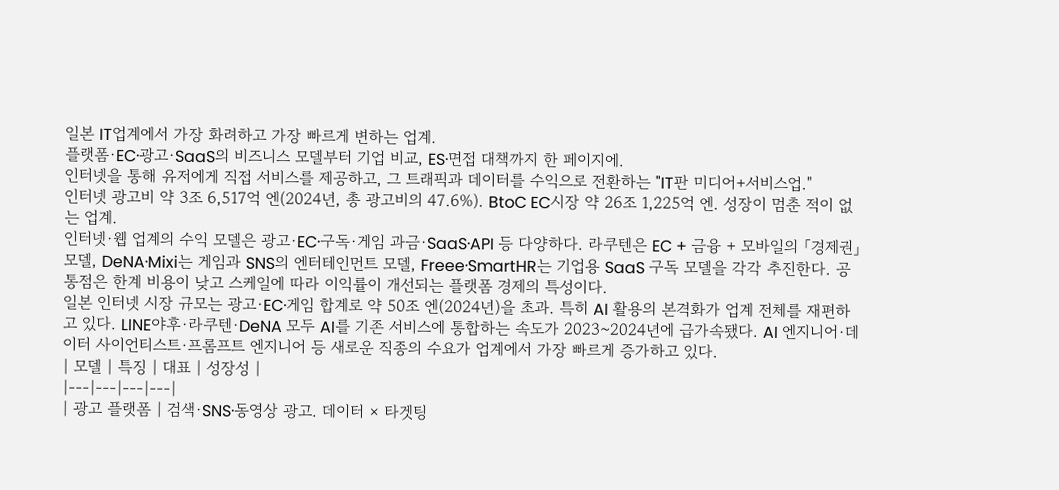일본 IT업계에서 가장 화려하고 가장 빠르게 변하는 업계.
플랫폼·EC·광고·SaaS의 비즈니스 모델부터 기업 비교, ES·면접 대책까지 한 페이지에.
인터넷을 통해 유저에게 직접 서비스를 제공하고, 그 트래픽과 데이터를 수익으로 전환하는 "IT판 미디어+서비스업."
인터넷 광고비 약 3조 6,517억 엔(2024년, 총 광고비의 47.6%). BtoC EC시장 약 26조 1,225억 엔. 성장이 멈춘 적이 없는 업계.
인터넷·웹 업계의 수익 모델은 광고·EC·구독·게임 과금·SaaS·API 등 다양하다. 라쿠텐은 EC + 금융 + 모바일의 「경제권」 모델, DeNA·Mixi는 게임과 SNS의 엔터테인먼트 모델, Freee·SmartHR는 기업용 SaaS 구독 모델을 각각 추진한다. 공통점은 한계 비용이 낮고 스케일에 따라 이익률이 개선되는 플랫폼 경제의 특성이다.
일본 인터넷 시장 규모는 광고·EC·게임 합계로 약 50조 엔(2024년)을 초과. 특히 AI 활용의 본격화가 업계 전체를 재편하고 있다. LINE야후·라쿠텐·DeNA 모두 AI를 기존 서비스에 통합하는 속도가 2023~2024년에 급가속됐다. AI 엔지니어·데이터 사이언티스트·프롬프트 엔지니어 등 새로운 직종의 수요가 업계에서 가장 빠르게 증가하고 있다.
| 모델 | 특징 | 대표 | 성장성 |
|---|---|---|---|
| 광고 플랫폼 | 검색·SNS·동영상 광고. 데이터 × 타겟팅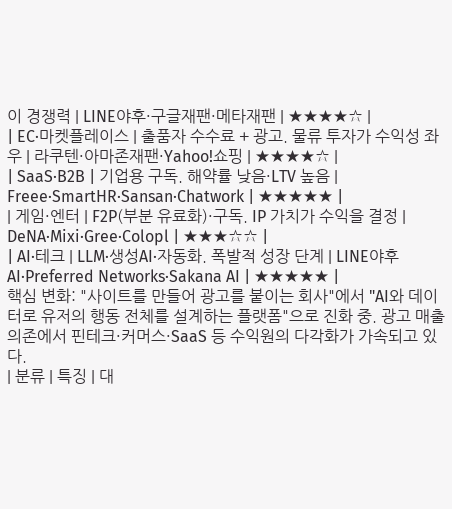이 경쟁력 | LINE야후·구글재팬·메타재팬 | ★★★★☆ |
| EC·마켓플레이스 | 출품자 수수료 + 광고. 물류 투자가 수익성 좌우 | 라쿠텐·아마존재팬·Yahoo!쇼핑 | ★★★★☆ |
| SaaS·B2B | 기업용 구독. 해약률 낮음·LTV 높음 | Freee·SmartHR·Sansan·Chatwork | ★★★★★ |
| 게임·엔터 | F2P(부분 유료화)·구독. IP 가치가 수익을 결정 | DeNA·Mixi·Gree·Colopl | ★★★☆☆ |
| AI·테크 | LLM·생성AI·자동화. 폭발적 성장 단계 | LINE야후AI·Preferred Networks·Sakana AI | ★★★★★ |
핵심 변화: "사이트를 만들어 광고를 붙이는 회사"에서 "AI와 데이터로 유저의 행동 전체를 설계하는 플랫폼"으로 진화 중. 광고 매출 의존에서 핀테크·커머스·SaaS 등 수익원의 다각화가 가속되고 있다.
| 분류 | 특징 | 대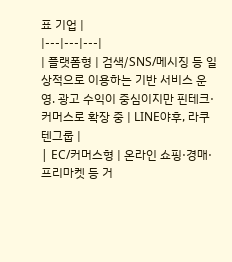표 기업 |
|---|---|---|
| 플랫폼형 | 검색/SNS/메시징 등 일상적으로 이용하는 기반 서비스 운영. 광고 수익이 중심이지만 핀테크·커머스로 확장 중 | LINE야후, 라쿠텐그룹 |
| EC/커머스형 | 온라인 쇼핑·경매·프리마켓 등 거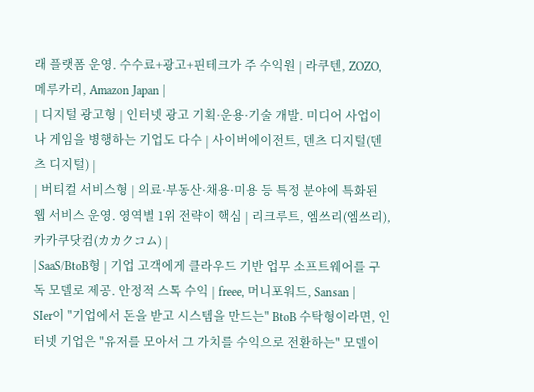래 플랫폼 운영. 수수료+광고+핀테크가 주 수익원 | 라쿠텐, ZOZO, 메루카리, Amazon Japan |
| 디지털 광고형 | 인터넷 광고 기획·운용·기술 개발. 미디어 사업이나 게임을 병행하는 기업도 다수 | 사이버에이전트, 덴츠 디지털(덴츠 디지털) |
| 버티컬 서비스형 | 의료·부동산·채용·미용 등 특정 분야에 특화된 웹 서비스 운영. 영역별 1위 전략이 핵심 | 리크루트, 엠쓰리(엠쓰리), 카카쿠닷컴(カカクコム) |
| SaaS/BtoB형 | 기업 고객에게 클라우드 기반 업무 소프트웨어를 구독 모델로 제공. 안정적 스톡 수익 | freee, 머니포워드, Sansan |
SIer이 "기업에서 돈을 받고 시스템을 만드는" BtoB 수탁형이라면, 인터넷 기업은 "유저를 모아서 그 가치를 수익으로 전환하는" 모델이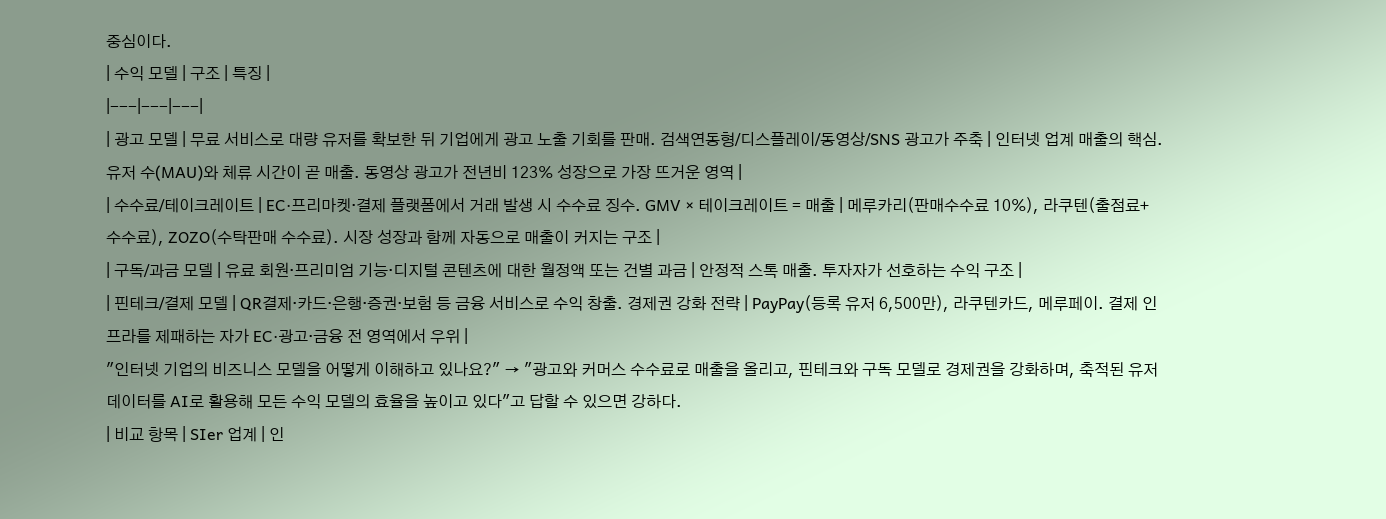중심이다.
| 수익 모델 | 구조 | 특징 |
|---|---|---|
| 광고 모델 | 무료 서비스로 대량 유저를 확보한 뒤 기업에게 광고 노출 기회를 판매. 검색연동형/디스플레이/동영상/SNS 광고가 주축 | 인터넷 업계 매출의 핵심. 유저 수(MAU)와 체류 시간이 곧 매출. 동영상 광고가 전년비 123% 성장으로 가장 뜨거운 영역 |
| 수수료/테이크레이트 | EC·프리마켓·결제 플랫폼에서 거래 발생 시 수수료 징수. GMV × 테이크레이트 = 매출 | 메루카리(판매수수료 10%), 라쿠텐(출점료+수수료), ZOZO(수탁판매 수수료). 시장 성장과 함께 자동으로 매출이 커지는 구조 |
| 구독/과금 모델 | 유료 회원·프리미엄 기능·디지털 콘텐츠에 대한 월정액 또는 건별 과금 | 안정적 스톡 매출. 투자자가 선호하는 수익 구조 |
| 핀테크/결제 모델 | QR결제·카드·은행·증권·보험 등 금융 서비스로 수익 창출. 경제권 강화 전략 | PayPay(등록 유저 6,500만), 라쿠텐카드, 메루페이. 결제 인프라를 제패하는 자가 EC·광고·금융 전 영역에서 우위 |
"인터넷 기업의 비즈니스 모델을 어떻게 이해하고 있나요?" → "광고와 커머스 수수료로 매출을 올리고, 핀테크와 구독 모델로 경제권을 강화하며, 축적된 유저 데이터를 AI로 활용해 모든 수익 모델의 효율을 높이고 있다"고 답할 수 있으면 강하다.
| 비교 항목 | SIer 업계 | 인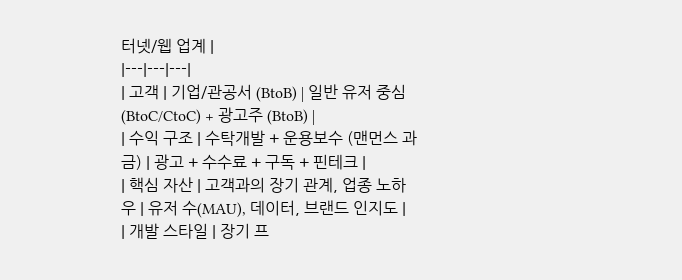터넷/웹 업계 |
|---|---|---|
| 고객 | 기업/관공서 (BtoB) | 일반 유저 중심 (BtoC/CtoC) + 광고주 (BtoB) |
| 수익 구조 | 수탁개발 + 운용보수 (맨먼스 과금) | 광고 + 수수료 + 구독 + 핀테크 |
| 핵심 자산 | 고객과의 장기 관계, 업종 노하우 | 유저 수(MAU), 데이터, 브랜드 인지도 |
| 개발 스타일 | 장기 프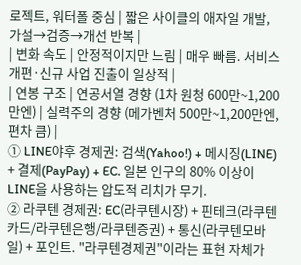로젝트, 워터폴 중심 | 짧은 사이클의 애자일 개발, 가설→검증→개선 반복 |
| 변화 속도 | 안정적이지만 느림 | 매우 빠름. 서비스 개편·신규 사업 진출이 일상적 |
| 연봉 구조 | 연공서열 경향 (1차 원청 600만~1,200만엔) | 실력주의 경향 (메가벤처 500만~1,200만엔, 편차 큼) |
① LINE야후 경제권: 검색(Yahoo!) + 메시징(LINE) + 결제(PayPay) + EC. 일본 인구의 80% 이상이 LINE을 사용하는 압도적 리치가 무기.
② 라쿠텐 경제권: EC(라쿠텐시장) + 핀테크(라쿠텐카드/라쿠텐은행/라쿠텐증권) + 통신(라쿠텐모바일) + 포인트. "라쿠텐경제권"이라는 표현 자체가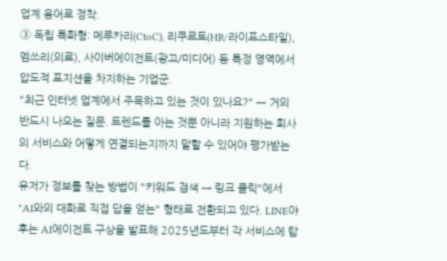업계 용어로 정착.
③ 독립 특화형: 메루카리(CtoC), 리쿠르토(HR/라이프스타일), 엠쓰리(의료), 사이버에이전트(광고/미디어) 등 특정 영역에서 압도적 포지션을 차지하는 기업군.
"최근 인터넷 업계에서 주목하고 있는 것이 있나요?" — 거의 반드시 나오는 질문. 트렌드를 아는 것뿐 아니라 지원하는 회사의 서비스와 어떻게 연결되는지까지 말할 수 있어야 평가받는다.
유저가 정보를 찾는 방법이 "키워드 검색 → 링크 클릭"에서 "AI와의 대화로 직접 답을 얻는" 형태로 전환되고 있다. LINE야후는 AI에이전트 구상을 발표해 2025년도부터 각 서비스에 탑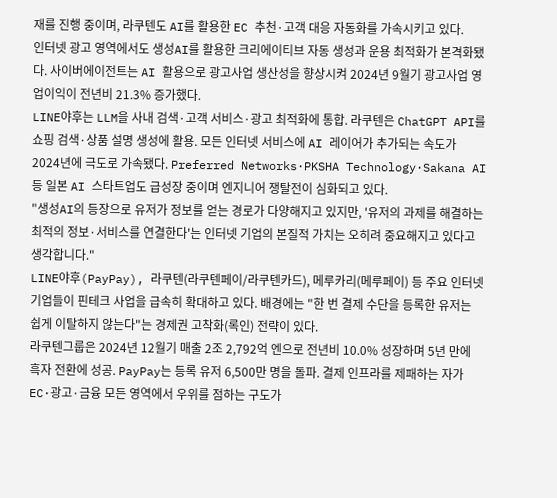재를 진행 중이며, 라쿠텐도 AI를 활용한 EC 추천·고객 대응 자동화를 가속시키고 있다.
인터넷 광고 영역에서도 생성AI를 활용한 크리에이티브 자동 생성과 운용 최적화가 본격화됐다. 사이버에이전트는 AI 활용으로 광고사업 생산성을 향상시켜 2024년 9월기 광고사업 영업이익이 전년비 21.3% 증가했다.
LINE야후는 LLM을 사내 검색·고객 서비스·광고 최적화에 통합. 라쿠텐은 ChatGPT API를 쇼핑 검색·상품 설명 생성에 활용. 모든 인터넷 서비스에 AI 레이어가 추가되는 속도가 2024년에 극도로 가속됐다. Preferred Networks·PKSHA Technology·Sakana AI 등 일본 AI 스타트업도 급성장 중이며 엔지니어 쟁탈전이 심화되고 있다.
"생성AI의 등장으로 유저가 정보를 얻는 경로가 다양해지고 있지만, '유저의 과제를 해결하는 최적의 정보·서비스를 연결한다'는 인터넷 기업의 본질적 가치는 오히려 중요해지고 있다고 생각합니다."
LINE야후(PayPay), 라쿠텐(라쿠텐페이/라쿠텐카드), 메루카리(메루페이) 등 주요 인터넷 기업들이 핀테크 사업을 급속히 확대하고 있다. 배경에는 "한 번 결제 수단을 등록한 유저는 쉽게 이탈하지 않는다"는 경제권 고착화(록인) 전략이 있다.
라쿠텐그룹은 2024년 12월기 매출 2조 2,792억 엔으로 전년비 10.0% 성장하며 5년 만에 흑자 전환에 성공. PayPay는 등록 유저 6,500만 명을 돌파. 결제 인프라를 제패하는 자가 EC·광고·금융 모든 영역에서 우위를 점하는 구도가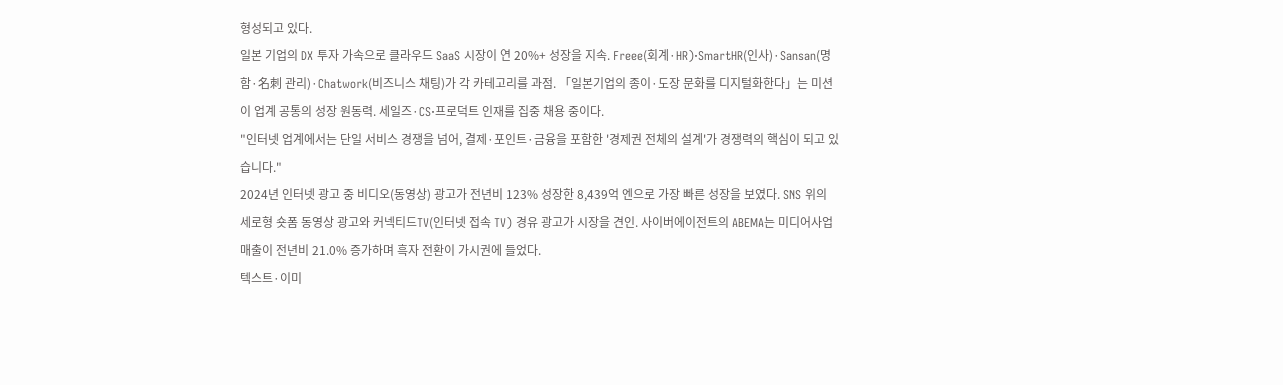형성되고 있다.
일본 기업의 DX 투자 가속으로 클라우드 SaaS 시장이 연 20%+ 성장을 지속. Freee(회계·HR)·SmartHR(인사)·Sansan(명함·名刺 관리)·Chatwork(비즈니스 채팅)가 각 카테고리를 과점. 「일본기업의 종이·도장 문화를 디지털화한다」는 미션이 업계 공통의 성장 원동력. 세일즈·CS·프로덕트 인재를 집중 채용 중이다.
"인터넷 업계에서는 단일 서비스 경쟁을 넘어, 결제·포인트·금융을 포함한 '경제권 전체의 설계'가 경쟁력의 핵심이 되고 있습니다."
2024년 인터넷 광고 중 비디오(동영상) 광고가 전년비 123% 성장한 8,439억 엔으로 가장 빠른 성장을 보였다. SNS 위의 세로형 숏폼 동영상 광고와 커넥티드TV(인터넷 접속 TV) 경유 광고가 시장을 견인. 사이버에이전트의 ABEMA는 미디어사업 매출이 전년비 21.0% 증가하며 흑자 전환이 가시권에 들었다.
텍스트·이미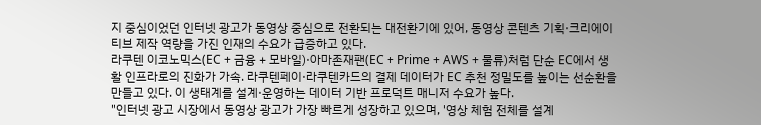지 중심이었던 인터넷 광고가 동영상 중심으로 전환되는 대전환기에 있어, 동영상 콘텐츠 기획·크리에이티브 제작 역량을 가진 인재의 수요가 급증하고 있다.
라쿠텐 이코노믹스(EC + 금융 + 모바일)·아마존재팬(EC + Prime + AWS + 물류)처럼 단순 EC에서 생활 인프라로의 진화가 가속. 라쿠텐페이·라쿠텐카드의 결제 데이터가 EC 추천 정밀도를 높이는 선순환을 만들고 있다. 이 생태계를 설계·운영하는 데이터 기반 프로덕트 매니저 수요가 높다.
"인터넷 광고 시장에서 동영상 광고가 가장 빠르게 성장하고 있으며, '영상 체험 전체를 설계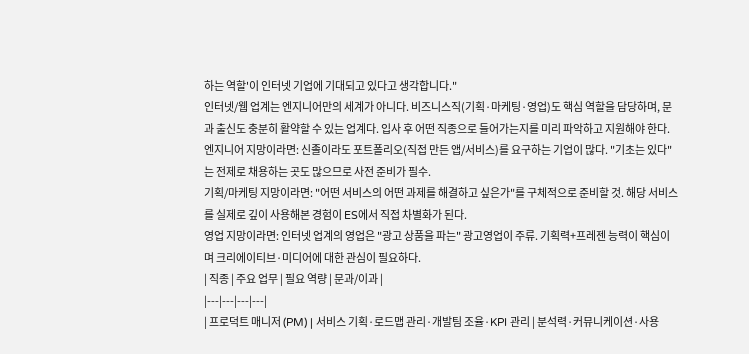하는 역할'이 인터넷 기업에 기대되고 있다고 생각합니다."
인터넷/웹 업계는 엔지니어만의 세계가 아니다. 비즈니스직(기획·마케팅·영업)도 핵심 역할을 담당하며, 문과 출신도 충분히 활약할 수 있는 업계다. 입사 후 어떤 직종으로 들어가는지를 미리 파악하고 지원해야 한다.
엔지니어 지망이라면: 신졸이라도 포트폴리오(직접 만든 앱/서비스)를 요구하는 기업이 많다. "기초는 있다"는 전제로 채용하는 곳도 많으므로 사전 준비가 필수.
기획/마케팅 지망이라면: "어떤 서비스의 어떤 과제를 해결하고 싶은가"를 구체적으로 준비할 것. 해당 서비스를 실제로 깊이 사용해본 경험이 ES에서 직접 차별화가 된다.
영업 지망이라면: 인터넷 업계의 영업은 "광고 상품을 파는" 광고영업이 주류. 기획력+프레젠 능력이 핵심이며 크리에이티브·미디어에 대한 관심이 필요하다.
| 직종 | 주요 업무 | 필요 역량 | 문과/이과 |
|---|---|---|---|
| 프로덕트 매니저 (PM) | 서비스 기획·로드맵 관리·개발팀 조율·KPI 관리 | 분석력·커뮤니케이션·사용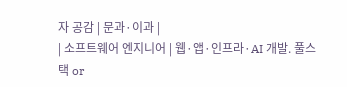자 공감 | 문과·이과 |
| 소프트웨어 엔지니어 | 웹·앱·인프라·AI 개발. 풀스택 or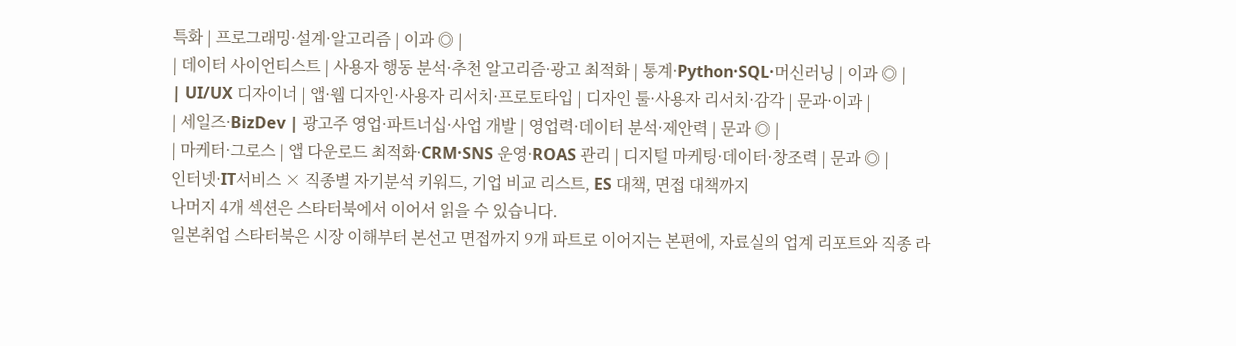특화 | 프로그래밍·설계·알고리즘 | 이과 ◎ |
| 데이터 사이언티스트 | 사용자 행동 분석·추천 알고리즘·광고 최적화 | 통계·Python·SQL·머신러닝 | 이과 ◎ |
| UI/UX 디자이너 | 앱·웹 디자인·사용자 리서치·프로토타입 | 디자인 툴·사용자 리서치·감각 | 문과·이과 |
| 세일즈·BizDev | 광고주 영업·파트너십·사업 개발 | 영업력·데이터 분석·제안력 | 문과 ◎ |
| 마케터·그로스 | 앱 다운로드 최적화·CRM·SNS 운영·ROAS 관리 | 디지털 마케팅·데이터·창조력 | 문과 ◎ |
인터넷·IT서비스 × 직종별 자기분석 키워드, 기업 비교 리스트, ES 대책, 면접 대책까지
나머지 4개 섹션은 스타터북에서 이어서 읽을 수 있습니다.
일본취업 스타터북은 시장 이해부터 본선고 면접까지 9개 파트로 이어지는 본편에, 자료실의 업계 리포트와 직종 라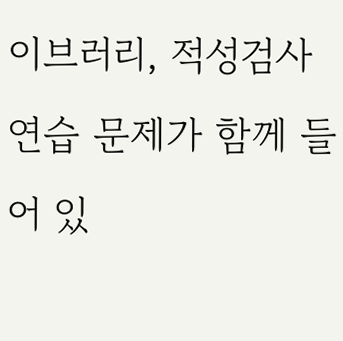이브러리, 적성검사 연습 문제가 함께 들어 있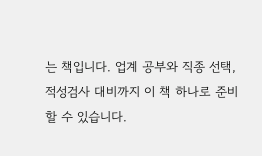는 책입니다. 업계 공부와 직종 선택, 적성검사 대비까지 이 책 하나로 준비할 수 있습니다.